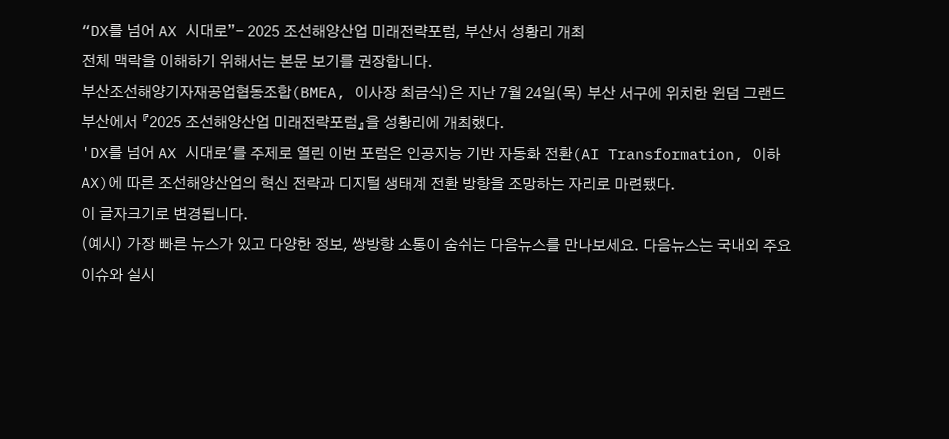“DX를 넘어 AX 시대로”- 2025 조선해양산업 미래전략포럼, 부산서 성황리 개최
전체 맥락을 이해하기 위해서는 본문 보기를 권장합니다.
부산조선해양기자재공업협동조합(BMEA, 이사장 최금식)은 지난 7월 24일(목) 부산 서구에 위치한 윈덤 그랜드 부산에서 『2025 조선해양산업 미래전략포럼』을 성황리에 개최했다.
'DX를 넘어 AX 시대로'를 주제로 열린 이번 포럼은 인공지능 기반 자동화 전환(AI Transformation, 이하 AX)에 따른 조선해양산업의 혁신 전략과 디지털 생태계 전환 방향을 조망하는 자리로 마련됐다.
이 글자크기로 변경됩니다.
(예시) 가장 빠른 뉴스가 있고 다양한 정보, 쌍방향 소통이 숨쉬는 다음뉴스를 만나보세요. 다음뉴스는 국내외 주요이슈와 실시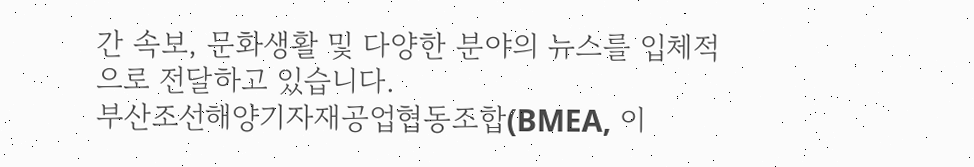간 속보, 문화생활 및 다양한 분야의 뉴스를 입체적으로 전달하고 있습니다.
부산조선해양기자재공업협동조합(BMEA, 이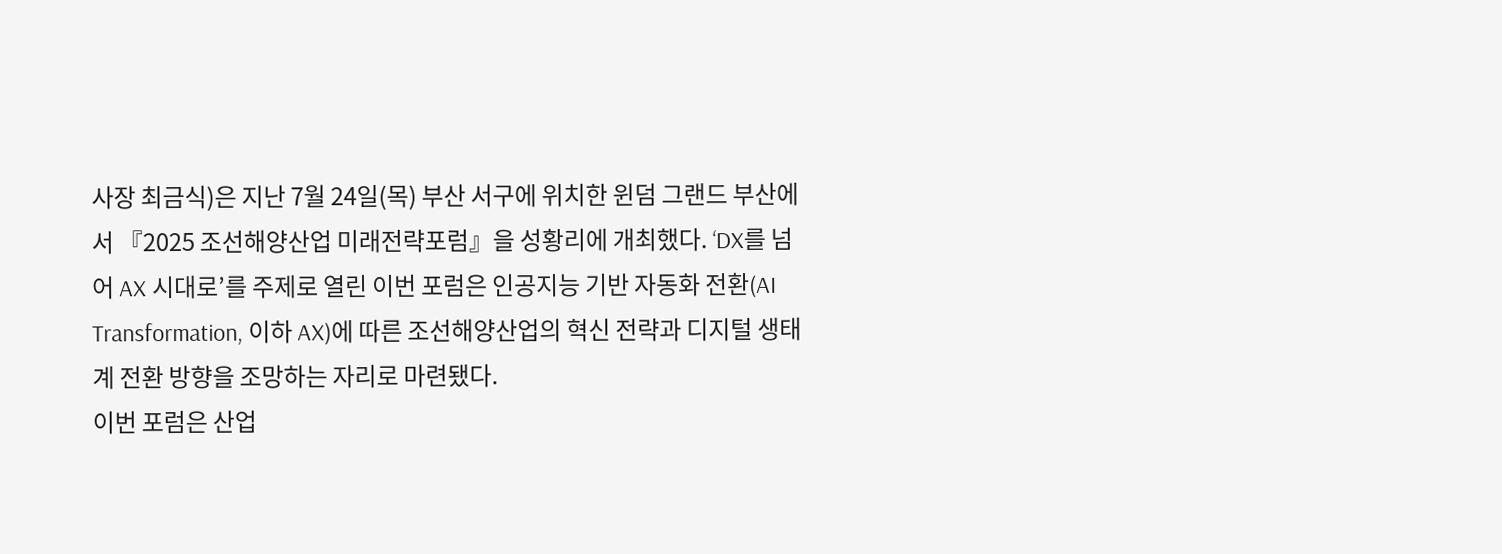사장 최금식)은 지난 7월 24일(목) 부산 서구에 위치한 윈덤 그랜드 부산에서 『2025 조선해양산업 미래전략포럼』을 성황리에 개최했다. ‘DX를 넘어 AX 시대로’를 주제로 열린 이번 포럼은 인공지능 기반 자동화 전환(AI Transformation, 이하 AX)에 따른 조선해양산업의 혁신 전략과 디지털 생태계 전환 방향을 조망하는 자리로 마련됐다.
이번 포럼은 산업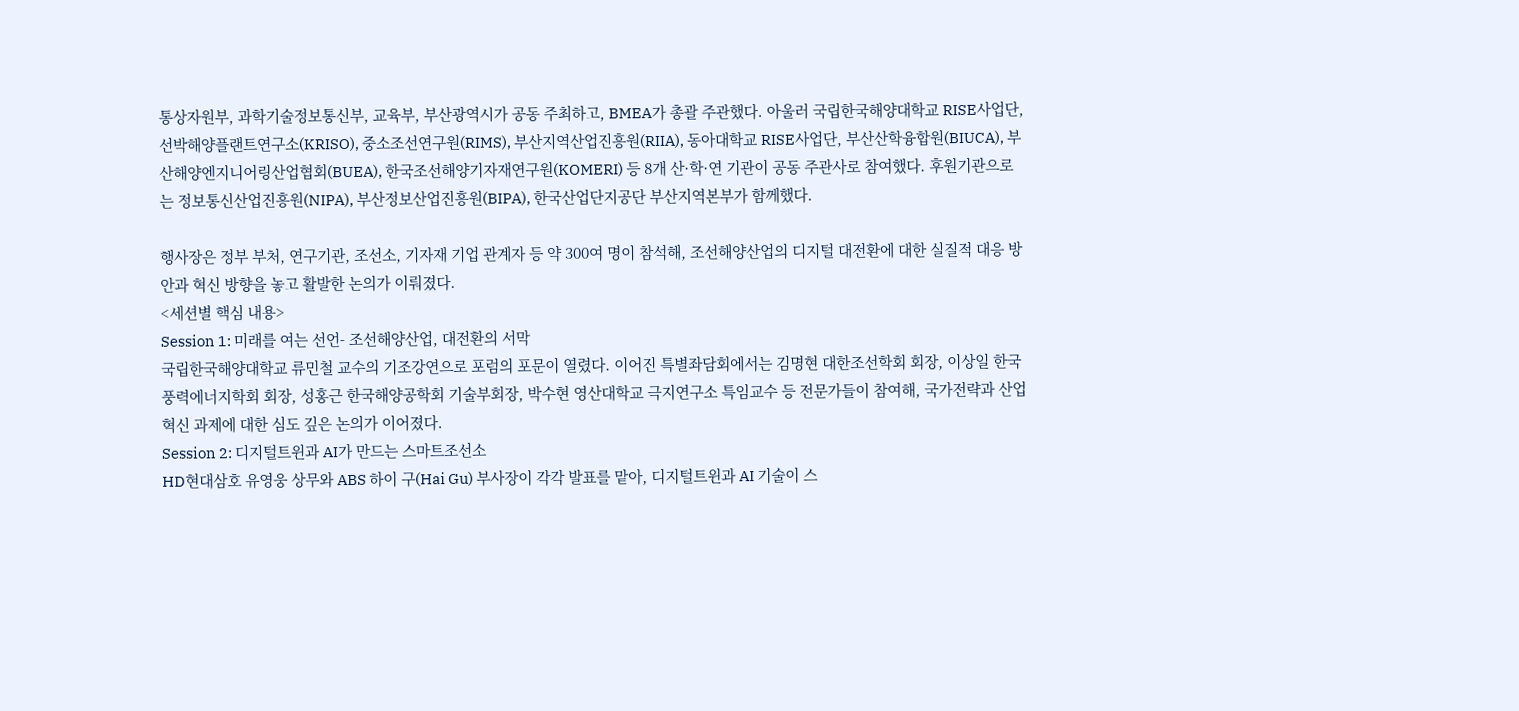통상자원부, 과학기술정보통신부, 교육부, 부산광역시가 공동 주최하고, BMEA가 총괄 주관했다. 아울러 국립한국해양대학교 RISE사업단, 선박해양플랜트연구소(KRISO), 중소조선연구원(RIMS), 부산지역산업진흥원(RIIA), 동아대학교 RISE사업단, 부산산학융합원(BIUCA), 부산해양엔지니어링산업협회(BUEA), 한국조선해양기자재연구원(KOMERI) 등 8개 산·학·연 기관이 공동 주관사로 참여했다. 후원기관으로는 정보통신산업진흥원(NIPA), 부산정보산업진흥원(BIPA), 한국산업단지공단 부산지역본부가 함께했다.

행사장은 정부 부처, 연구기관, 조선소, 기자재 기업 관계자 등 약 300여 명이 참석해, 조선해양산업의 디지털 대전환에 대한 실질적 대응 방안과 혁신 방향을 놓고 활발한 논의가 이뤄졌다.
<세션별 핵심 내용>
Session 1: 미래를 여는 선언- 조선해양산업, 대전환의 서막
국립한국해양대학교 류민철 교수의 기조강연으로 포럼의 포문이 열렸다. 이어진 특별좌담회에서는 김명현 대한조선학회 회장, 이상일 한국풍력에너지학회 회장, 성홍근 한국해양공학회 기술부회장, 박수현 영산대학교 극지연구소 특임교수 등 전문가들이 참여해, 국가전략과 산업 혁신 과제에 대한 심도 깊은 논의가 이어졌다.
Session 2: 디지털트윈과 AI가 만드는 스마트조선소
HD현대삼호 유영웅 상무와 ABS 하이 구(Hai Gu) 부사장이 각각 발표를 맡아, 디지털트윈과 AI 기술이 스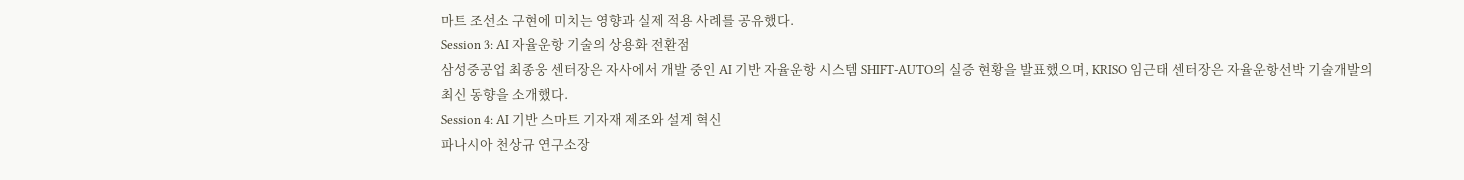마트 조선소 구현에 미치는 영향과 실제 적용 사례를 공유했다.
Session 3: AI 자율운항 기술의 상용화 전환점
삼성중공업 최종웅 센터장은 자사에서 개발 중인 AI 기반 자율운항 시스템 SHIFT-AUTO의 실증 현황을 발표했으며, KRISO 임근태 센터장은 자율운항선박 기술개발의 최신 동향을 소개했다.
Session 4: AI 기반 스마트 기자재 제조와 설계 혁신
파나시아 천상규 연구소장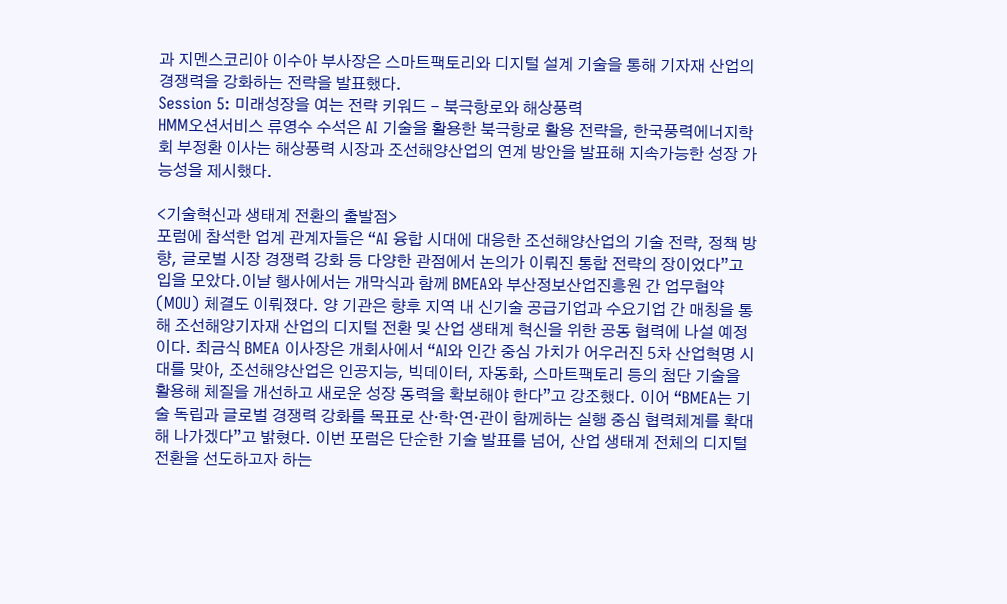과 지멘스코리아 이수아 부사장은 스마트팩토리와 디지털 설계 기술을 통해 기자재 산업의 경쟁력을 강화하는 전략을 발표했다.
Session 5: 미래성장을 여는 전략 키워드 - 북극항로와 해상풍력
HMM오션서비스 류영수 수석은 AI 기술을 활용한 북극항로 활용 전략을, 한국풍력에너지학회 부정환 이사는 해상풍력 시장과 조선해양산업의 연계 방안을 발표해 지속가능한 성장 가능성을 제시했다.

<기술혁신과 생태계 전환의 출발점>
포럼에 참석한 업계 관계자들은 “AI 융합 시대에 대응한 조선해양산업의 기술 전략, 정책 방향, 글로벌 시장 경쟁력 강화 등 다양한 관점에서 논의가 이뤄진 통합 전략의 장이었다”고 입을 모았다.이날 행사에서는 개막식과 함께 BMEA와 부산정보산업진흥원 간 업무협약(MOU) 체결도 이뤄졌다. 양 기관은 향후 지역 내 신기술 공급기업과 수요기업 간 매칭을 통해 조선해양기자재 산업의 디지털 전환 및 산업 생태계 혁신을 위한 공동 협력에 나설 예정이다. 최금식 BMEA 이사장은 개회사에서 “AI와 인간 중심 가치가 어우러진 5차 산업혁명 시대를 맞아, 조선해양산업은 인공지능, 빅데이터, 자동화, 스마트팩토리 등의 첨단 기술을 활용해 체질을 개선하고 새로운 성장 동력을 확보해야 한다”고 강조했다. 이어 “BMEA는 기술 독립과 글로벌 경쟁력 강화를 목표로 산·학·연·관이 함께하는 실행 중심 협력체계를 확대해 나가겠다”고 밝혔다. 이번 포럼은 단순한 기술 발표를 넘어, 산업 생태계 전체의 디지털 전환을 선도하고자 하는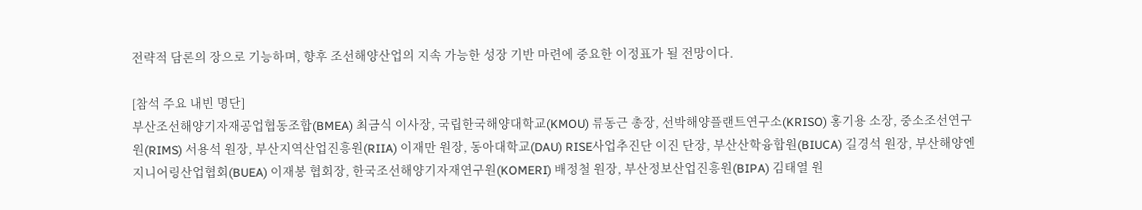전략적 담론의 장으로 기능하며, 향후 조선해양산업의 지속 가능한 성장 기반 마련에 중요한 이정표가 될 전망이다.

[참석 주요 내빈 명단]
부산조선해양기자재공업협동조합(BMEA) 최금식 이사장, 국립한국해양대학교(KMOU) 류동근 총장, 선박해양플랜트연구소(KRISO) 홍기용 소장, 중소조선연구원(RIMS) 서용석 원장, 부산지역산업진흥원(RIIA) 이재만 원장, 동아대학교(DAU) RISE사업추진단 이진 단장, 부산산학융합원(BIUCA) 길경석 원장, 부산해양엔지니어링산업협회(BUEA) 이재봉 협회장, 한국조선해양기자재연구원(KOMERI) 배정철 원장, 부산정보산업진흥원(BIPA) 김태열 원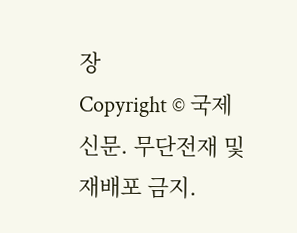장
Copyright © 국제신문. 무단전재 및 재배포 금지.